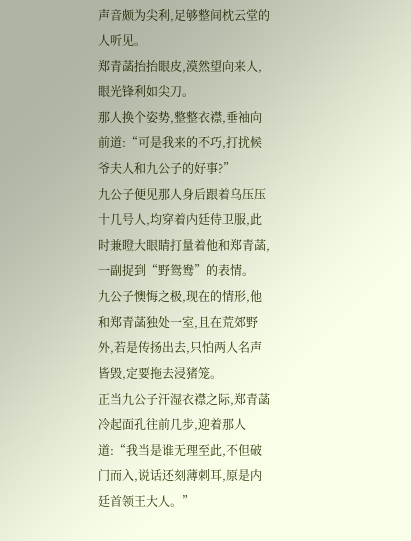声音颇为尖利,足够整间枕云堂的人听见。
郑青菡抬抬眼皮,漠然望向来人,眼光锋利如尖刀。
那人换个姿势,整整衣襟,垂袖向前道:“可是我来的不巧,打扰候爷夫人和九公子的好事?”
九公子便见那人身后跟着乌压压十几号人,均穿着内廷侍卫服,此时兼瞪大眼睛打量着他和郑青菡,一副捉到“野鸳鸯”的表情。
九公子懊悔之极,现在的情形,他和郑青菡独处一室,且在荒郊野外,若是传扬出去,只怕两人名声皆毁,定要拖去浸猪笼。
正当九公子汗湿衣襟之际,郑青菡冷起面孔往前几步,迎着那人道:“我当是谁无理至此,不但破门而入,说话还刻薄刺耳,原是内廷首领王大人。”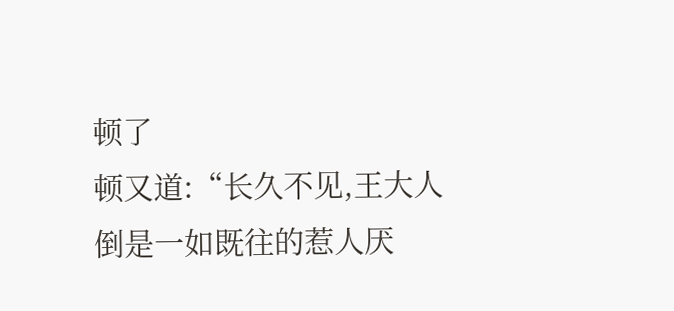顿了
顿又道:“长久不见,王大人倒是一如既往的惹人厌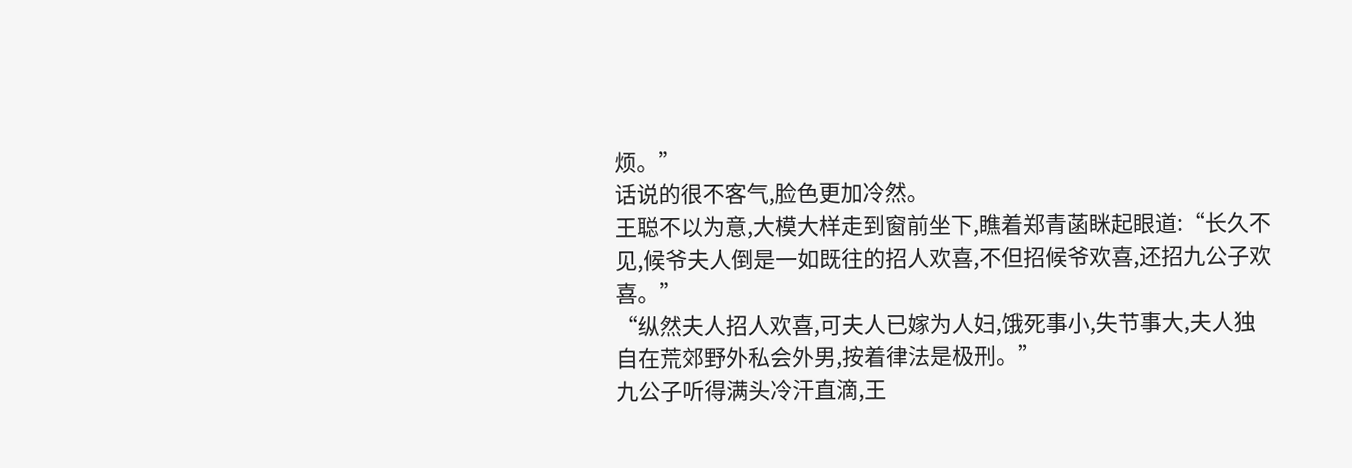烦。”
话说的很不客气,脸色更加冷然。
王聪不以为意,大模大样走到窗前坐下,瞧着郑青菡眯起眼道:“长久不见,候爷夫人倒是一如既往的招人欢喜,不但招候爷欢喜,还招九公子欢喜。”
“纵然夫人招人欢喜,可夫人已嫁为人妇,饿死事小,失节事大,夫人独自在荒郊野外私会外男,按着律法是极刑。”
九公子听得满头冷汗直滴,王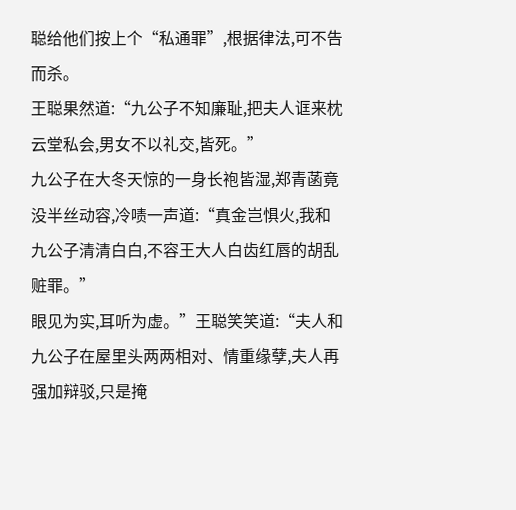聪给他们按上个“私通罪”,根据律法,可不告而杀。
王聪果然道:“九公子不知廉耻,把夫人诓来枕云堂私会,男女不以礼交,皆死。”
九公子在大冬天惊的一身长袍皆湿,郑青菡竟没半丝动容,冷啧一声道:“真金岂惧火,我和九公子清清白白,不容王大人白齿红唇的胡乱赃罪。”
眼见为实,耳听为虚。”王聪笑笑道:“夫人和九公子在屋里头两两相对、情重缘孽,夫人再强加辩驳,只是掩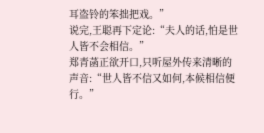耳盗铃的笨拙把戏。”
说完,王聪再下定论:“夫人的话,怕是世人皆不会相信。”
郑青菡正欲开口,只听屋外传来清晰的声音:“世人皆不信又如何,本候相信便行。”